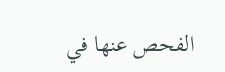الفحص عنها في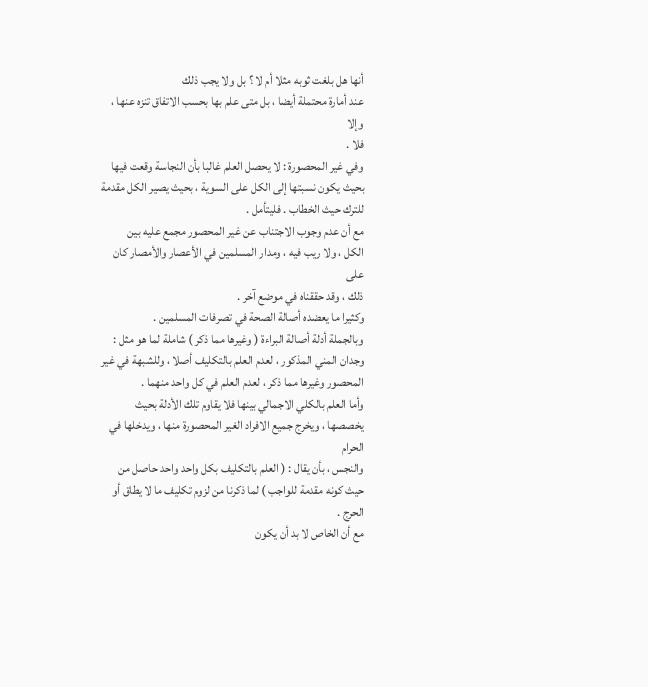أنها هل بلغت ثوبه مثلا أم لا ؟ بل ولا يجب ذلك
عند أمارة محتملة أيضا ، بل متى علم بها بحسب الاتفاق تنزه عنها ،
وإلا
فلا .
وفي غير المحصورة : لا يحصل العلم غالبا بأن النجاسة وقعت فيها
بحيث يكون نسبتها إلى الكل على السوية ، بحيث يصير الكل مقدمة
للترك حيث الخطاب . فليتأمل .
مع أن عدم وجوب الاجتناب عن غير المحصور مجمع عليه بين
الكل ، ولا ريب فيه ، ومدار المسلمين في الأعصار والأمصار كان
على
ذلك ، وقد حققناه في موضع آخر .
وكثيرا ما يعضده أصالة الصحة في تصرفات المسلمين .
وبالجملة أدلة أصالة البراءة ( وغيرها مما ذكر ) شاملة لما هو مثل :
وجدان المني المذكور ، لعدم العلم بالتكليف أصلا ، وللشبهة في غير
المحصور وغيرها مما ذكر ، لعدم العلم في كل واحد منهما .
وأما العلم بالكلي الاجمالي بينها فلا يقاوم تلك الأدلة بحيث
يخصصها ، ويخرج جميع الافراد الغير المحصورة منها ، ويدخلها في
الحرام
والنجس ، بأن يقال : ( العلم بالتكليف بكل واحد واحد حاصل من
حيث كونه مقدمة للواجب ) لما ذكرنا من لزوم تكليف ما لا يطاق أو
الحرج .
مع أن الخاص لا بد أن يكون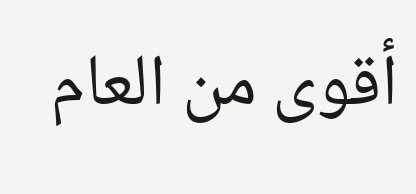أقوى من العام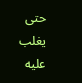حتى يغلب عليه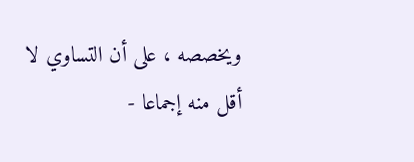ويخصصه ، على أن التساوي لا أقل منه إجماعا -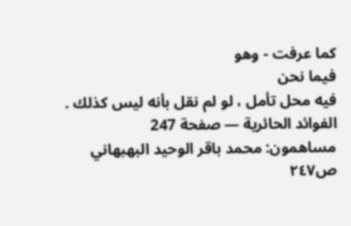كما عرفت - وهو
فيما نحن
فيه محل تأمل ، لو لم نقل بأنه ليس كذلك .
الفوائد الحائرية — صفحة 247
مساهمون: محمد باقر الوحيد البهبهاني
ص٢٤٧